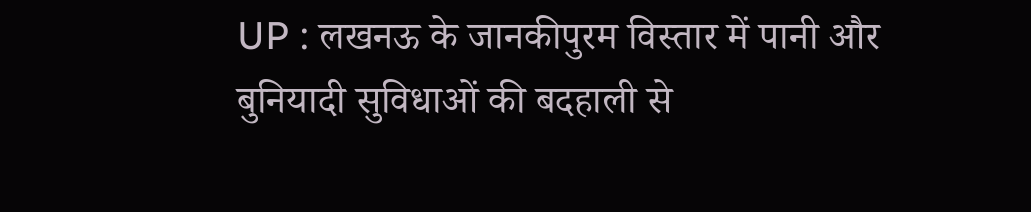UP : लखनऊ के जानकीपुरम विस्तार में पानी और बुनियादी सुविधाओं की बदहाली से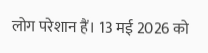लोग परेशान हैं। 13 मई 2026 को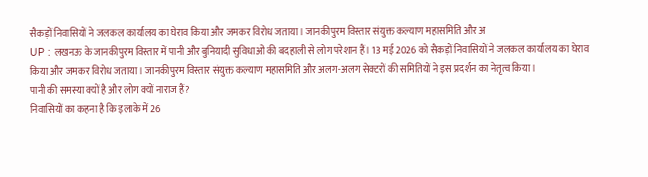सैकड़ों निवासियों ने जलकल कार्यालय का घेराव किया और जमकर विरोध जताया। जानकीपुरम विस्तार संयुक्त कल्याण महासमिति और अ
UP : लखनऊ के जानकीपुरम विस्तार में पानी और बुनियादी सुविधाओं की बदहाली से लोग परेशान हैं। 13 मई 2026 को सैकड़ों निवासियों ने जलकल कार्यालय का घेराव किया और जमकर विरोध जताया। जानकीपुरम विस्तार संयुक्त कल्याण महासमिति और अलग-अलग सेक्टरों की समितियों ने इस प्रदर्शन का नेतृत्व किया।
पानी की समस्या क्यों है और लोग क्यों नाराज हैं?
निवासियों का कहना है कि इलाके में 26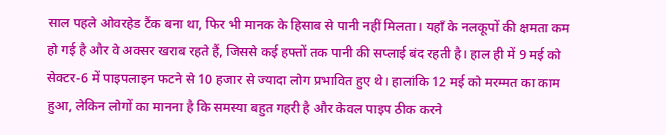साल पहले ओवरहेड टैंक बना था, फिर भी मानक के हिसाब से पानी नहीं मिलता। यहाँ के नलकूपों की क्षमता कम हो गई है और वे अक्सर खराब रहते हैं, जिससे कई हफ्तों तक पानी की सप्लाई बंद रहती है। हाल ही में 9 मई को सेक्टर-6 में पाइपलाइन फटने से 10 हजार से ज्यादा लोग प्रभावित हुए थे। हालांकि 12 मई को मरम्मत का काम हुआ, लेकिन लोगों का मानना है कि समस्या बहुत गहरी है और केवल पाइप ठीक करने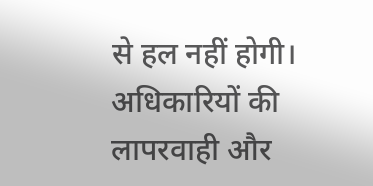से हल नहीं होगी।
अधिकारियों की लापरवाही और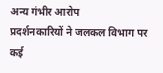अन्य गंभीर आरोप
प्रदर्शनकारियों ने जलकल विभाग पर कई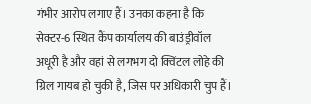गंभीर आरोप लगाए हैं। उनका कहना है कि सेक्टर-6 स्थित कैंप कार्यालय की बाउंड्रीवॉल अधूरी है और वहां से लगभग दो क्विंटल लोहे की ग्रिल गायब हो चुकी है, जिस पर अधिकारी चुप हैं।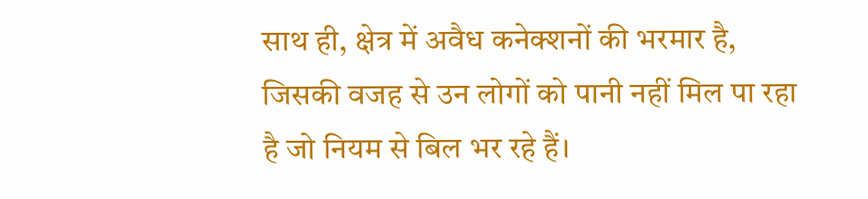साथ ही, क्षेत्र में अवैध कनेक्शनों की भरमार है, जिसकी वजह से उन लोगों को पानी नहीं मिल पा रहा है जो नियम से बिल भर रहे हैं।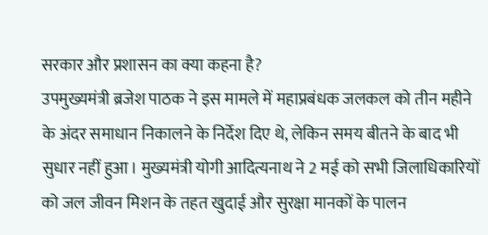सरकार और प्रशासन का क्या कहना है?
उपमुख्यमंत्री ब्रजेश पाठक ने इस मामले में महाप्रबंधक जलकल को तीन महीने के अंदर समाधान निकालने के निर्देश दिए थे, लेकिन समय बीतने के बाद भी सुधार नहीं हुआ। मुख्यमंत्री योगी आदित्यनाथ ने 2 मई को सभी जिलाधिकारियों को जल जीवन मिशन के तहत खुदाई और सुरक्षा मानकों के पालन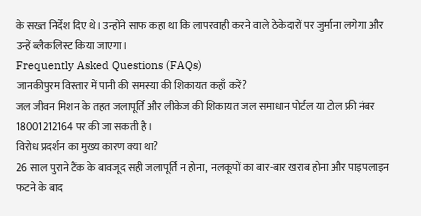के सख्त निर्देश दिए थे। उन्होंने साफ कहा था कि लापरवाही करने वाले ठेकेदारों पर जुर्माना लगेगा और उन्हें ब्लैकलिस्ट किया जाएगा।
Frequently Asked Questions (FAQs)
जानकीपुरम विस्तार में पानी की समस्या की शिकायत कहाँ करें?
जल जीवन मिशन के तहत जलापूर्ति और लीकेज की शिकायत जल समाधान पोर्टल या टोल फ्री नंबर 18001212164 पर की जा सकती है।
विरोध प्रदर्शन का मुख्य कारण क्या था?
26 साल पुराने टैंक के बावजूद सही जलापूर्ति न होना, नलकूपों का बार-बार खराब होना और पाइपलाइन फटने के बाद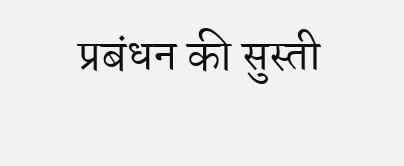प्रबंधन की सुस्ती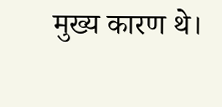मुख्य कारण थे।